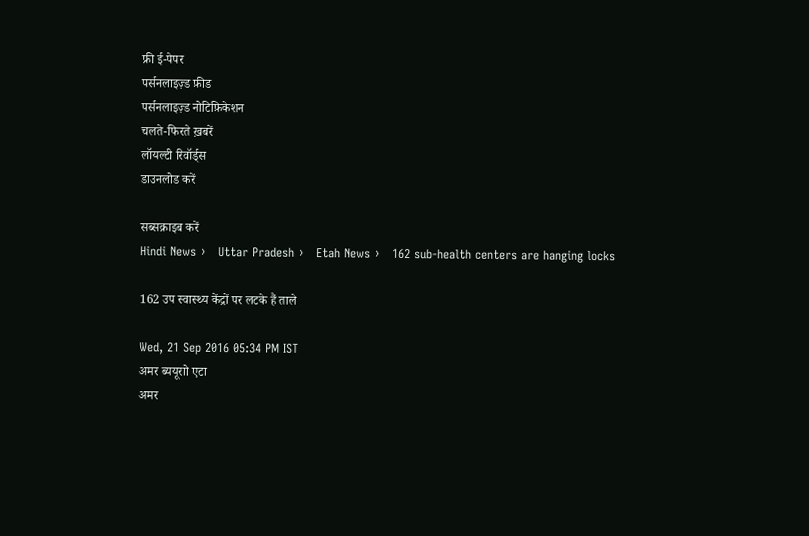फ्री ई-पेपर
पर्सनलाइज़्ड फ़ीड
पर्सनलाइज़्ड नोटिफ़िकेशन
चलते-फिरते ख़बरें
लॉयल्टी रिवॉर्ड्स
डाउनलोड करें

सब्सक्राइब करें
Hindi News ›   Uttar Pradesh ›   Etah News ›   162 sub-health centers are hanging locks

162 उप स्वास्थ्य केंद्रों पर लटके हैं ताले

Wed, 21 Sep 2016 05:34 PM IST
अमर ब्ययूराो एटा
अमर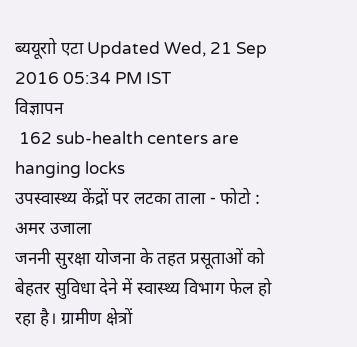ब्ययूराो एटा Updated Wed, 21 Sep 2016 05:34 PM IST
विज्ञापन
 162 sub-health centers are hanging locks
उपस्वास्‍थ्य केंद्रों पर लटका ताला - फोटो : अमर उजाला
जननी सुरक्षा योजना के तहत प्रसूताओं को बेहतर सुविधा देने में स्वास्थ्य विभाग फेल हो रहा है। ग्रामीण क्षेत्रों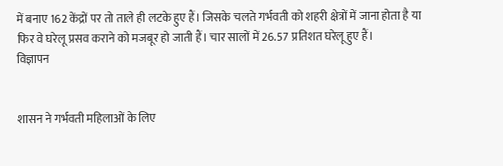में बनाए 162 केंद्रों पर तो ताले ही लटके हुए हैं। जिसके चलते गर्भवती को शहरी क्षेत्रों में जाना होता है या फिर वे घरेलू प्रसव कराने को मजबूर हो जाती हैं। चार सालों में 26.57 प्रतिशत घरेलू हुए हैं।
विज्ञापन


शासन ने गर्भवती महिलाओं के लिए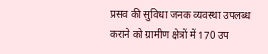प्रसव की सुविधा जनक व्यवस्था उपलब्ध कराने को ग्रामीण क्षेत्रों में 170 उप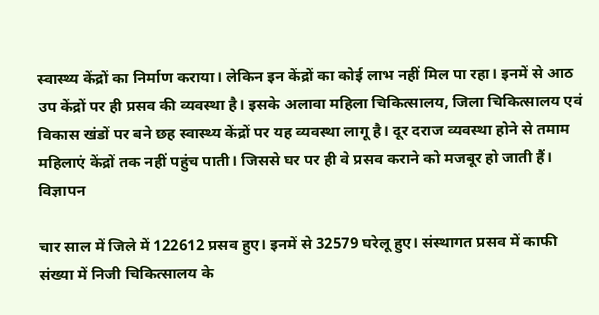स्वास्थ्य केंद्रों का निर्माण कराया। लेकिन इन केंद्रों का कोई लाभ नहीं मिल पा रहा। इनमें से आठ उप केंद्रों पर ही प्रसव की व्यवस्था है। इसके अलावा महिला चिकित्सालय, जिला चिकित्सालय एवं विकास खंडों पर बने छह स्वास्थ्य केंद्रों पर यह व्यवस्था लागू है। दूर दराज व्यवस्था होने से तमाम महिलाएं केंद्रों तक नहीं पहुंच पाती। जिससे घर पर ही वे प्रसव कराने को मजबूर हो जाती हैं।
विज्ञापन

चार साल में जिले में 122612 प्रसव हुए। इनमें से 32579 घरेलू हुए। संस्थागत प्रसव में काफी संख्या में निजी चिकित्सालय के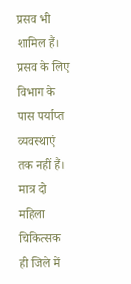प्रसव भी शामिल हैं। प्रसव के लिए विभाग के पास पर्याप्त व्यवस्थाएं तक नहीं हैं। मात्र दो महिला चिकित्सक ही जिले में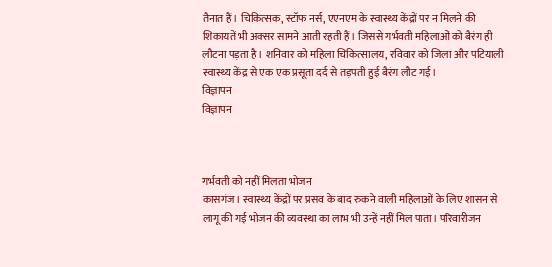तैनात हैं। चिकित्सक, स्टॉफ नर्स, एएनएम के स्वास्थ्य केंद्रों पर न मिलने की शिकायतें भी अक्सर सामने आती रहती हैं। जिससे गर्भवती महिलाओं को बैरंग ही लौटना पड़ता है। शनिवार को महिला चिकित्सालय, रविवार को जिला और पटियाली स्वास्थ्य केंद्र से एक एक प्रसूता दर्द से तड़पती हुई बैरंग लौट गई।
विज्ञापन
विज्ञापन



गर्भवती को नहीं मिलता भोजन
कासगंज। स्वास्थ्य केंद्रों पर प्रसव के बाद रुकने वाली महिलाओं के लिए शासन से लागू की गई भोजन की व्यवस्था का लाभ भी उन्हें नहीं मिल पाता। परिवारीजन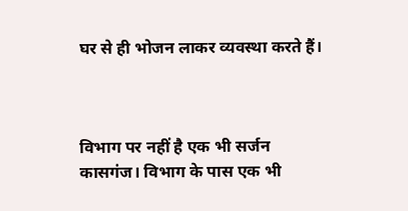घर से ही भोजन लाकर व्यवस्था करते हैं।



विभाग पर नहीं है एक भी सर्जन
कासगंज। विभाग के पास एक भी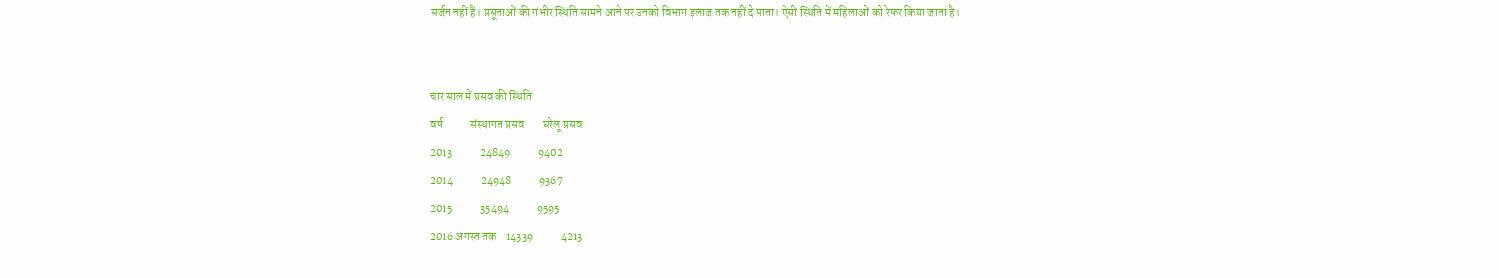सर्जन नहीं हैं। प्रसूताओं की गंभीर स्थिति सामने आने पर उनको विभाग इलाज तक नहीं दे पाता। ऐसी स्थिति में महिलाओं को रेफर किया जाता है।


चार साल में प्रसव की स्थिति
वर्ष            संस्थागत प्रसव        घरेलू प्रसव
2013            24849            9402
2014            24948            9367
2015            35494            9595
2016 अगस्त तक    14339            4213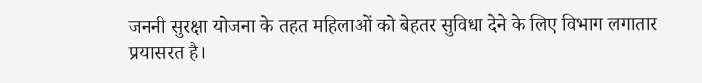जननी सुरक्षा योजना के तहत महिलाओं को बेहतर सुविधा देने के लिए विभाग लगातार प्रयासरत है।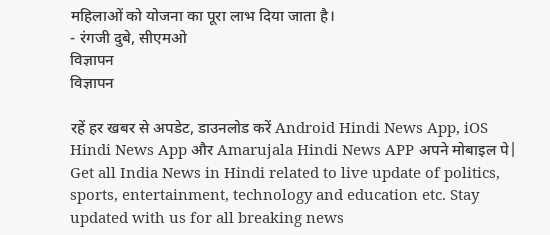महिलाओं को योजना का पूरा लाभ दिया जाता है।
- रंगजी दुबे, सीएमओ
विज्ञापन
विज्ञापन

रहें हर खबर से अपडेट, डाउनलोड करें Android Hindi News App, iOS Hindi News App और Amarujala Hindi News APP अपने मोबाइल पे|
Get all India News in Hindi related to live update of politics, sports, entertainment, technology and education etc. Stay updated with us for all breaking news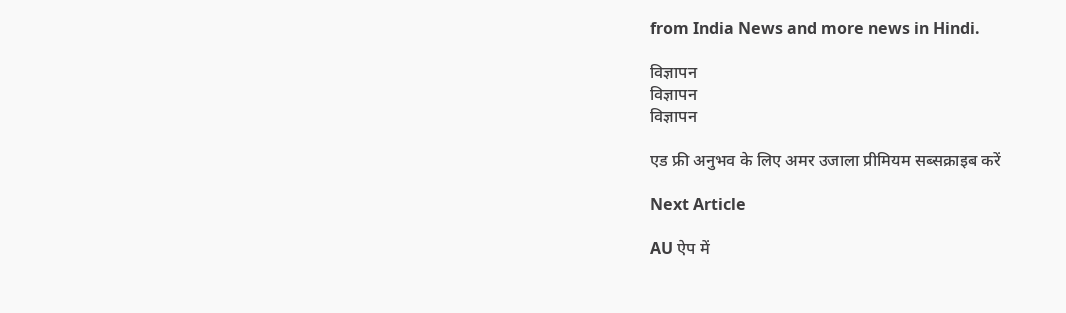from India News and more news in Hindi.

विज्ञापन
विज्ञापन
विज्ञापन

एड फ्री अनुभव के लिए अमर उजाला प्रीमियम सब्सक्राइब करें

Next Article

AU ऐप में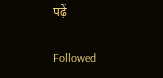पढ़ें

Followed